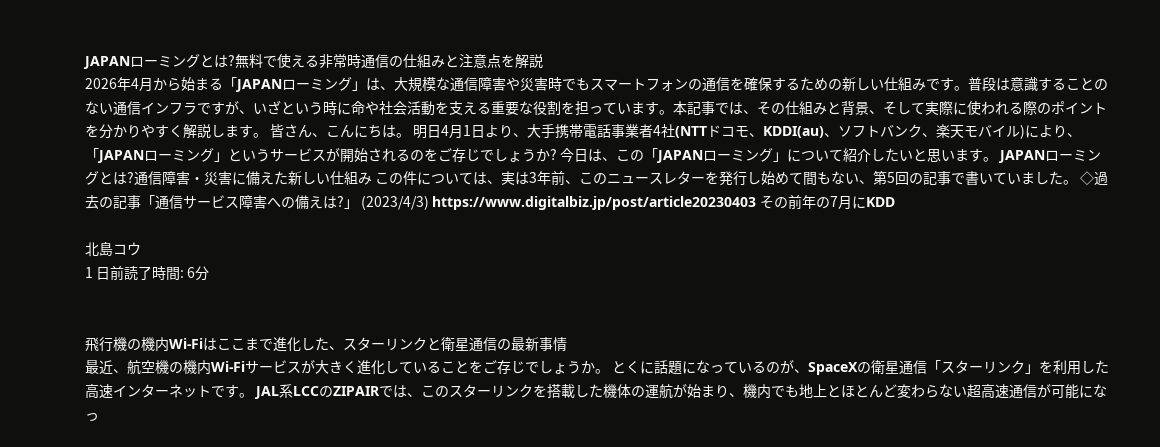JAPANローミングとは?無料で使える非常時通信の仕組みと注意点を解説
2026年4月から始まる「JAPANローミング」は、大規模な通信障害や災害時でもスマートフォンの通信を確保するための新しい仕組みです。普段は意識することのない通信インフラですが、いざという時に命や社会活動を支える重要な役割を担っています。本記事では、その仕組みと背景、そして実際に使われる際のポイントを分かりやすく解説します。 皆さん、こんにちは。 明日4月1日より、大手携帯電話事業者4社(NTTドコモ、KDDI(au)、ソフトバンク、楽天モバイル)により、「JAPANローミング」というサービスが開始されるのをご存じでしょうか? 今日は、この「JAPANローミング」について紹介したいと思います。 JAPANローミングとは?通信障害・災害に備えた新しい仕組み この件については、実は3年前、このニュースレターを発行し始めて間もない、第5回の記事で書いていました。 ◇過去の記事「通信サービス障害への備えは?」 (2023/4/3) https://www.digitalbiz.jp/post/article20230403 その前年の7月にKDD

北島コウ
1 日前読了時間: 6分


飛行機の機内Wi-Fiはここまで進化した、スターリンクと衛星通信の最新事情
最近、航空機の機内Wi-Fiサービスが大きく進化していることをご存じでしょうか。 とくに話題になっているのが、SpaceXの衛星通信「スターリンク」を利用した高速インターネットです。 JAL系LCCのZIPAIRでは、このスターリンクを搭載した機体の運航が始まり、機内でも地上とほとんど変わらない超高速通信が可能になっ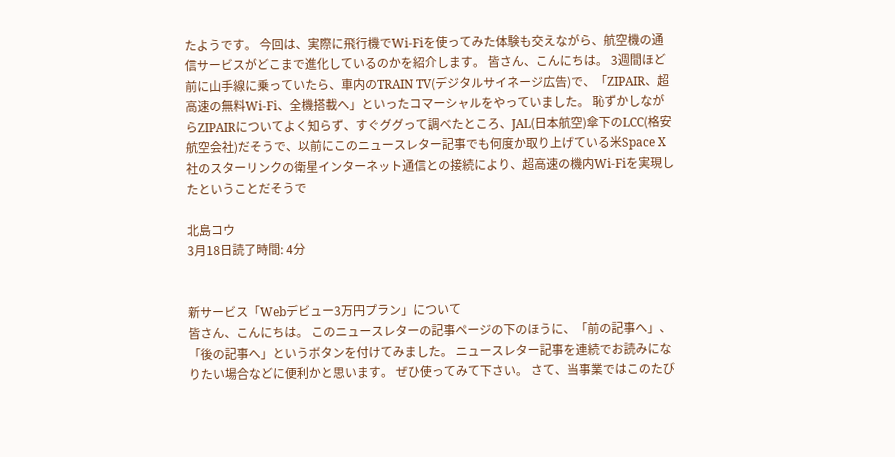たようです。 今回は、実際に飛行機でWi-Fiを使ってみた体験も交えながら、航空機の通信サービスがどこまで進化しているのかを紹介します。 皆さん、こんにちは。 3週間ほど前に山手線に乗っていたら、車内のTRAIN TV(デジタルサイネージ広告)で、「ZIPAIR、超高速の無料Wi-Fi、全機搭載へ」といったコマーシャルをやっていました。 恥ずかしながらZIPAIRについてよく知らず、すぐググって調べたところ、JAL(日本航空)傘下のLCC(格安航空会社)だそうで、以前にこのニュースレター記事でも何度か取り上げている米Space X社のスターリンクの衛星インターネット通信との接続により、超高速の機内Wi-Fiを実現したということだそうで

北島コウ
3月18日読了時間: 4分


新サービス「Webデビュー3万円プラン」について
皆さん、こんにちは。 このニュースレターの記事ページの下のほうに、「前の記事へ」、「後の記事へ」というボタンを付けてみました。 ニュースレター記事を連続でお読みになりたい場合などに便利かと思います。 ぜひ使ってみて下さい。 さて、当事業ではこのたび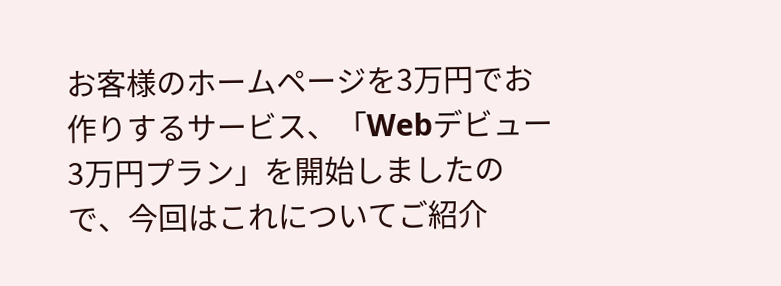お客様のホームページを3万円でお作りするサービス、「Webデビュー3万円プラン」を開始しましたので、今回はこれについてご紹介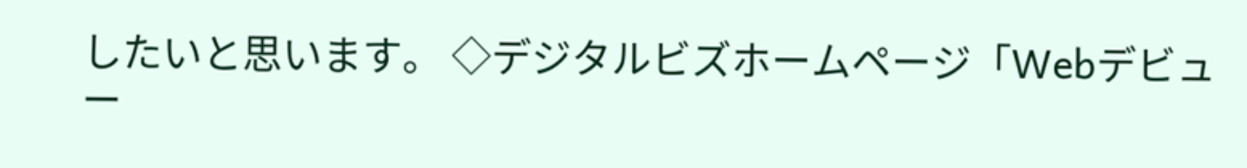したいと思います。 ◇デジタルビズホームページ「Webデビュー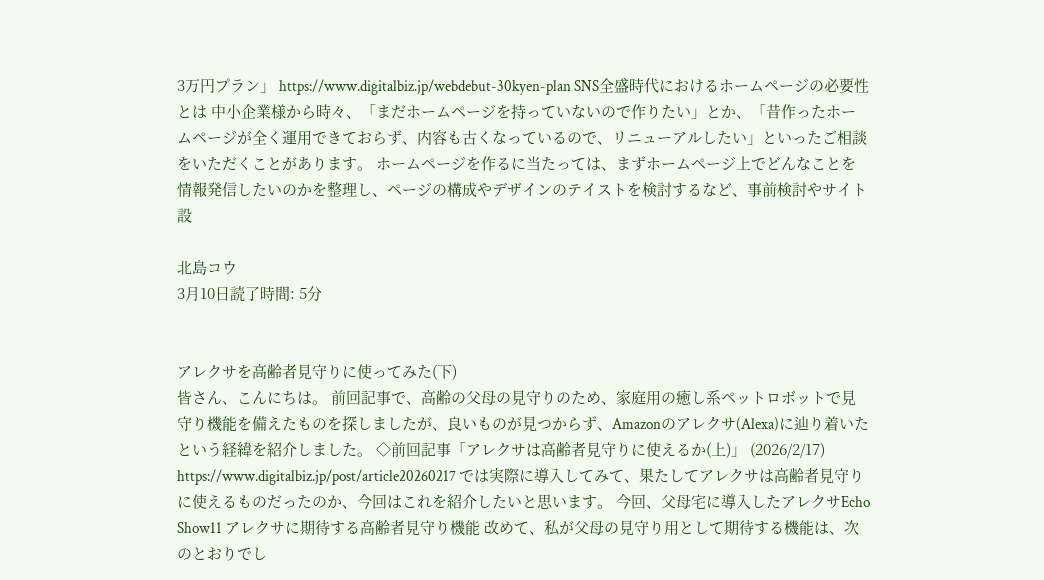3万円プラン」 https://www.digitalbiz.jp/webdebut-30kyen-plan SNS全盛時代におけるホームページの必要性とは 中小企業様から時々、「まだホームページを持っていないので作りたい」とか、「昔作ったホームページが全く運用できておらず、内容も古くなっているので、リニューアルしたい」といったご相談をいただくことがあります。 ホームページを作るに当たっては、まずホームページ上でどんなことを情報発信したいのかを整理し、ページの構成やデザインのテイストを検討するなど、事前検討やサイト設

北島コウ
3月10日読了時間: 5分


アレクサを高齢者見守りに使ってみた(下)
皆さん、こんにちは。 前回記事で、高齢の父母の見守りのため、家庭用の癒し系ペットロボットで見守り機能を備えたものを探しましたが、良いものが見つからず、Amazonのアレクサ(Alexa)に辿り着いたという経緯を紹介しました。 ◇前回記事「アレクサは高齢者見守りに使えるか(上)」 (2026/2/17) https://www.digitalbiz.jp/post/article20260217 では実際に導入してみて、果たしてアレクサは高齢者見守りに使えるものだったのか、今回はこれを紹介したいと思います。 今回、父母宅に導入したアレクサEcho Show11 アレクサに期待する高齢者見守り機能 改めて、私が父母の見守り用として期待する機能は、次のとおりでし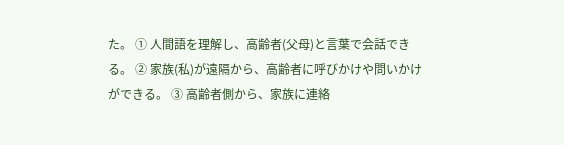た。 ① 人間語を理解し、高齢者(父母)と言葉で会話できる。 ② 家族(私)が遠隔から、高齢者に呼びかけや問いかけができる。 ③ 高齢者側から、家族に連絡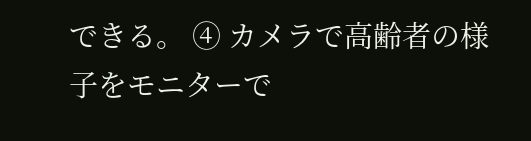できる。 ④ カメラで高齢者の様子をモニターで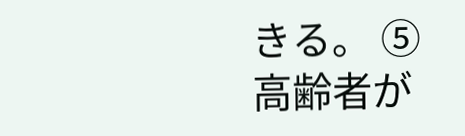きる。 ⑤ 高齢者が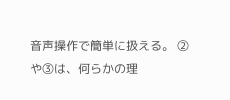音声操作で簡単に扱える。 ②や③は、何らかの理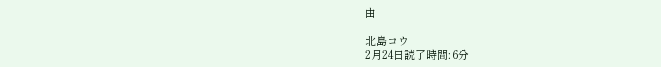由

北島コウ
2月24日読了時間: 6分